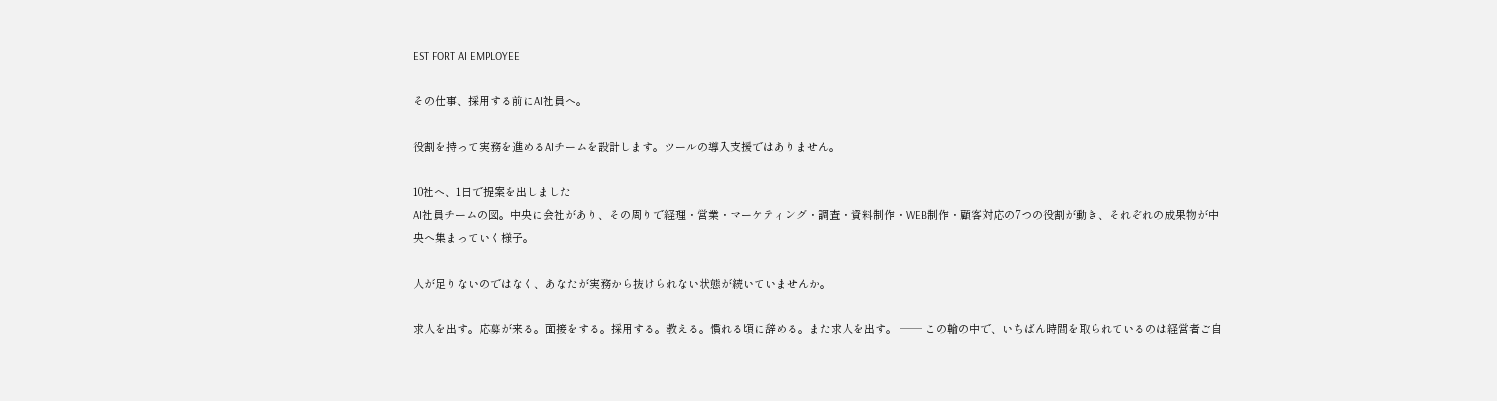EST FORT AI EMPLOYEE

その仕事、採用する前にAI社員へ。

役割を持って実務を進めるAIチームを設計します。ツールの導入支援ではありません。

10社へ、1日で提案を出しました
AI社員チームの図。中央に会社があり、その周りで経理・営業・マーケティング・調査・資料制作・WEB制作・顧客対応の7つの役割が動き、それぞれの成果物が中央へ集まっていく様子。

人が足りないのではなく、あなたが実務から抜けられない状態が続いていませんか。

求人を出す。応募が来る。面接をする。採用する。教える。慣れる頃に辞める。また求人を出す。 ── この輪の中で、いちばん時間を取られているのは経営者ご自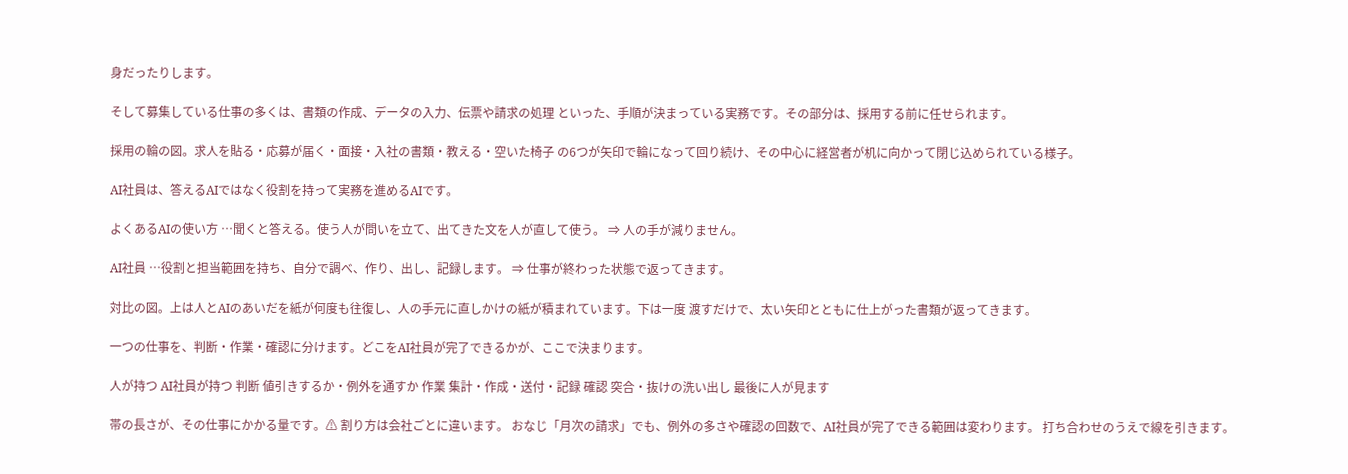身だったりします。

そして募集している仕事の多くは、書類の作成、データの入力、伝票や請求の処理 といった、手順が決まっている実務です。その部分は、採用する前に任せられます。

採用の輪の図。求人を貼る・応募が届く・面接・入社の書類・教える・空いた椅子 の6つが矢印で輪になって回り続け、その中心に経営者が机に向かって閉じ込められている様子。

AI社員は、答えるAIではなく役割を持って実務を進めるAIです。

よくあるAIの使い方 …聞くと答える。使う人が問いを立て、出てきた文を人が直して使う。 ⇒ 人の手が減りません。

AI社員 …役割と担当範囲を持ち、自分で調べ、作り、出し、記録します。 ⇒ 仕事が終わった状態で返ってきます。

対比の図。上は人とAIのあいだを紙が何度も往復し、人の手元に直しかけの紙が積まれています。下は一度 渡すだけで、太い矢印とともに仕上がった書類が返ってきます。

一つの仕事を、判断・作業・確認に分けます。どこをAI社員が完了できるかが、ここで決まります。

人が持つ AI社員が持つ 判断 値引きするか・例外を通すか 作業 集計・作成・送付・記録 確認 突合・抜けの洗い出し 最後に人が見ます

帯の長さが、その仕事にかかる量です。⚠ 割り方は会社ごとに違います。 おなじ「月次の請求」でも、例外の多さや確認の回数で、AI社員が完了できる範囲は変わります。 打ち合わせのうえで線を引きます。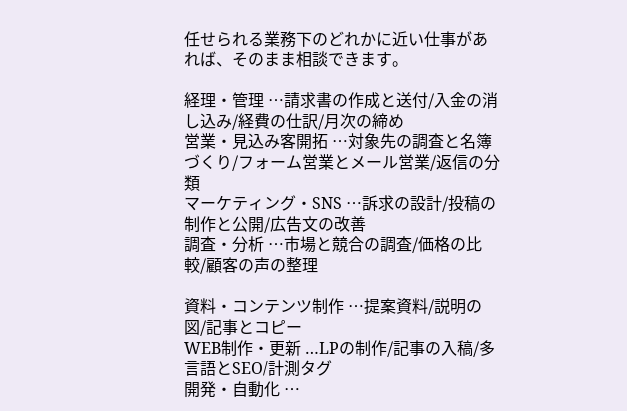任せられる業務下のどれかに近い仕事があれば、そのまま相談できます。

経理・管理 …請求書の作成と送付/入金の消し込み/経費の仕訳/月次の締め
営業・見込み客開拓 …対象先の調査と名簿づくり/フォーム営業とメール営業/返信の分類
マーケティング・SNS …訴求の設計/投稿の制作と公開/広告文の改善
調査・分析 …市場と競合の調査/価格の比較/顧客の声の整理

資料・コンテンツ制作 …提案資料/説明の図/記事とコピー
WEB制作・更新 …LPの制作/記事の入稿/多言語とSEO/計測タグ
開発・自動化 …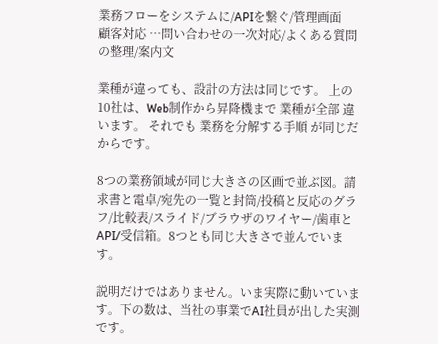業務フローをシステムに/APIを繋ぐ/管理画面
顧客対応 …問い合わせの一次対応/よくある質問の整理/案内文

業種が違っても、設計の方法は同じです。 上の10社は、Web制作から昇降機まで 業種が全部 違います。 それでも 業務を分解する手順 が同じだからです。

8つの業務領域が同じ大きさの区画で並ぶ図。請求書と電卓/宛先の一覧と封筒/投稿と反応のグラフ/比較表/スライド/ブラウザのワイヤー/歯車とAPI/受信箱。8つとも同じ大きさで並んでいます。

説明だけではありません。いま実際に動いています。下の数は、当社の事業でAI社員が出した実測です。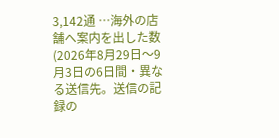3,142通 …海外の店舗へ案内を出した数(2026年8月29日〜9月3日の6日間・異なる送信先。送信の記録の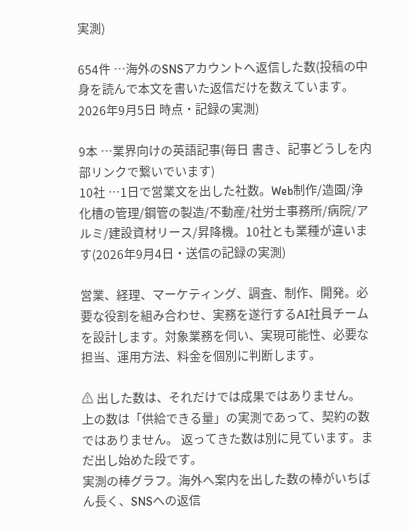実測)

654件 …海外のSNSアカウントへ返信した数(投稿の中身を読んで本文を書いた返信だけを数えています。2026年9月5日 時点・記録の実測)

9本 …業界向けの英語記事(毎日 書き、記事どうしを内部リンクで繋いでいます)
10社 …1日で営業文を出した社数。Web制作/造園/浄化槽の管理/鋼管の製造/不動産/社労士事務所/病院/アルミ/建設資材リース/昇降機。10社とも業種が違います(2026年9月4日・送信の記録の実測)

営業、経理、マーケティング、調査、制作、開発。必要な役割を組み合わせ、実務を遂行するAI社員チームを設計します。対象業務を伺い、実現可能性、必要な担当、運用方法、料金を個別に判断します。

⚠ 出した数は、それだけでは成果ではありません。
上の数は「供給できる量」の実測であって、契約の数ではありません。 返ってきた数は別に見ています。まだ出し始めた段です。
実測の棒グラフ。海外へ案内を出した数の棒がいちばん長く、SNSへの返信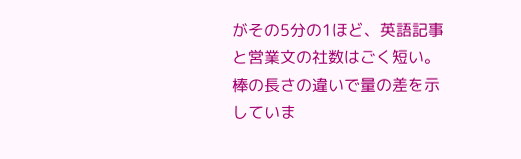がその5分の1ほど、英語記事と営業文の社数はごく短い。棒の長さの違いで量の差を示していま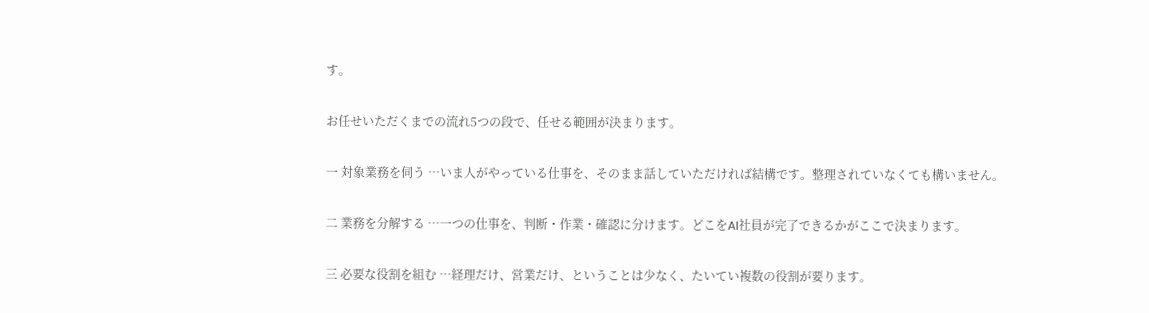す。

お任せいただくまでの流れ5つの段で、任せる範囲が決まります。

一 対象業務を伺う …いま人がやっている仕事を、そのまま話していただければ結構です。整理されていなくても構いません。

二 業務を分解する …一つの仕事を、判断・作業・確認に分けます。どこをAI社員が完了できるかがここで決まります。

三 必要な役割を組む …経理だけ、営業だけ、ということは少なく、たいてい複数の役割が要ります。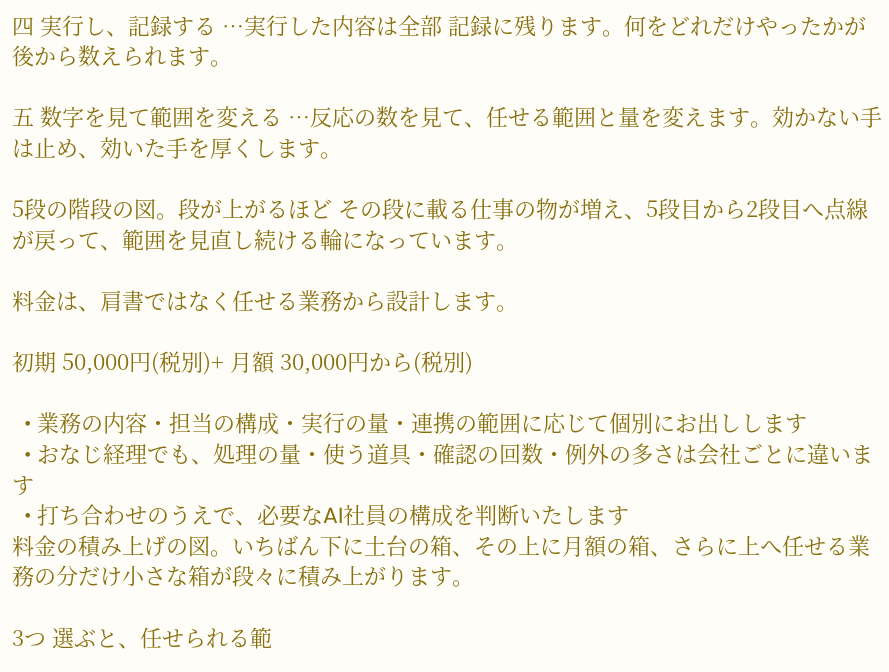四 実行し、記録する …実行した内容は全部 記録に残ります。何をどれだけやったかが後から数えられます。

五 数字を見て範囲を変える …反応の数を見て、任せる範囲と量を変えます。効かない手は止め、効いた手を厚くします。

5段の階段の図。段が上がるほど その段に載る仕事の物が増え、5段目から2段目へ点線が戻って、範囲を見直し続ける輪になっています。

料金は、肩書ではなく任せる業務から設計します。

初期 50,000円(税別)+ 月額 30,000円から(税別)

  • 業務の内容・担当の構成・実行の量・連携の範囲に応じて個別にお出しします
  • おなじ経理でも、処理の量・使う道具・確認の回数・例外の多さは会社ごとに違います
  • 打ち合わせのうえで、必要なAI社員の構成を判断いたします
料金の積み上げの図。いちばん下に土台の箱、その上に月額の箱、さらに上へ任せる業務の分だけ小さな箱が段々に積み上がります。

3つ 選ぶと、任せられる範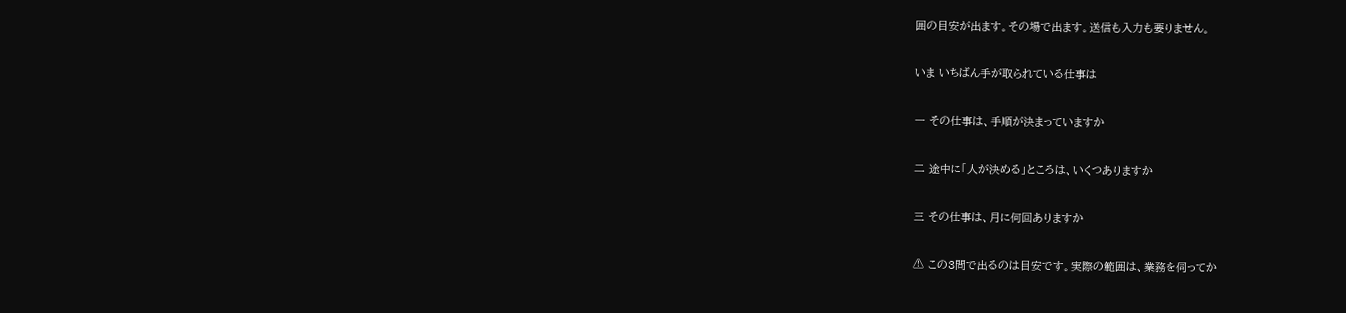囲の目安が出ます。その場で出ます。送信も入力も要りません。

いま いちばん手が取られている仕事は

一 その仕事は、手順が決まっていますか

二 途中に「人が決める」ところは、いくつありますか

三 その仕事は、月に何回ありますか

⚠ この3問で出るのは目安です。実際の範囲は、業務を伺ってか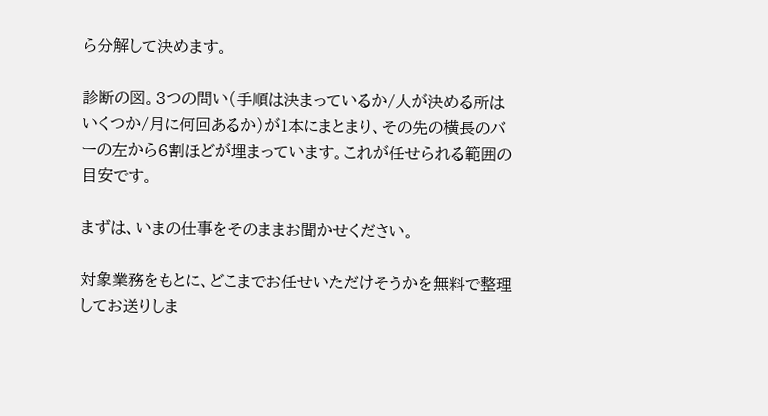ら分解して決めます。

診断の図。3つの問い(手順は決まっているか/人が決める所はいくつか/月に何回あるか)が1本にまとまり、その先の横長のバーの左から6割ほどが埋まっています。これが任せられる範囲の目安です。

まずは、いまの仕事をそのままお聞かせください。

対象業務をもとに、どこまでお任せいただけそうかを無料で整理してお送りしま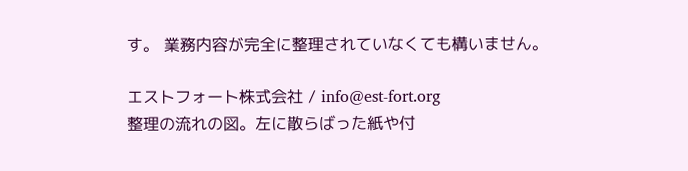す。 業務内容が完全に整理されていなくても構いません。

エストフォート株式会社 / info@est-fort.org
整理の流れの図。左に散らばった紙や付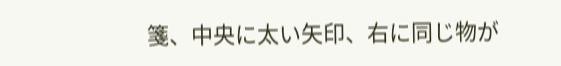箋、中央に太い矢印、右に同じ物が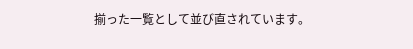揃った一覧として並び直されています。